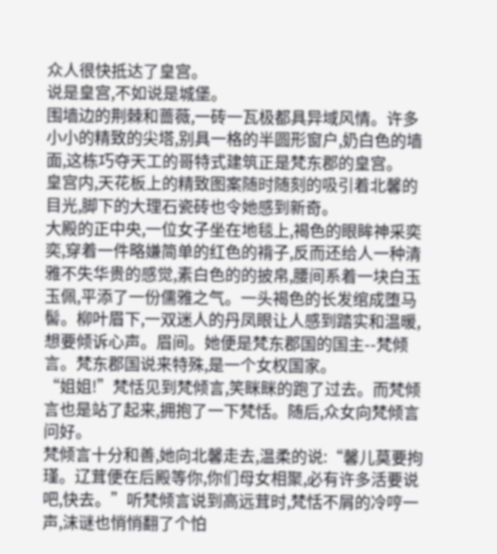众人很快抵达了皇宫。
说是皇宫,不如说是城堡。
围墙边的荆棘和蔷薇,一砖一瓦极都具异域风情。许多小小的精致的尖塔,别具一格的半圆形窗户,奶白色的墙面,这栋巧夺天工的哥特式建筑正是梵东郡的皇宫。
皇宫内,天花板上的精致图案随时随刻的吸引着北馨的目光,脚下的大理石瓷砖也令她感到新奇。
大殿的正中央,一位女子坐在地毯上,褐色的眼眸神采奕奕,穿着一件略嫌简单的红色的褙子,反而还给人一种清雅不失华贵的感觉,素白色的的披帛,腰间系着一块白玉玉佩,平添了一份儒雅之气。一头褐色的长发绾成堕马髻。柳叶眉下,一双迷人的丹凤眼让人感到踏实和温暖,想要倾诉心声。眉间。她便是梵东郡国的国主--梵倾言。梵东郡国说来特殊,是一个女权国家。
“姐姐!”梵恬见到梵倾言,笑眯眯的跑了过去。而梵倾言也是站了起来,拥抱了一下梵恬。随后,众女向梵倾言问好。
梵倾言十分和善,她向北馨走去,温柔的说:“馨儿莫要拘瑾。辽茸便在后殿等你,你们母女相聚,必有许多活要说吧,快去。”听梵倾言说到高远茸时,梵恬不屑的冷哼一声,沫谜也悄悄翻了个怕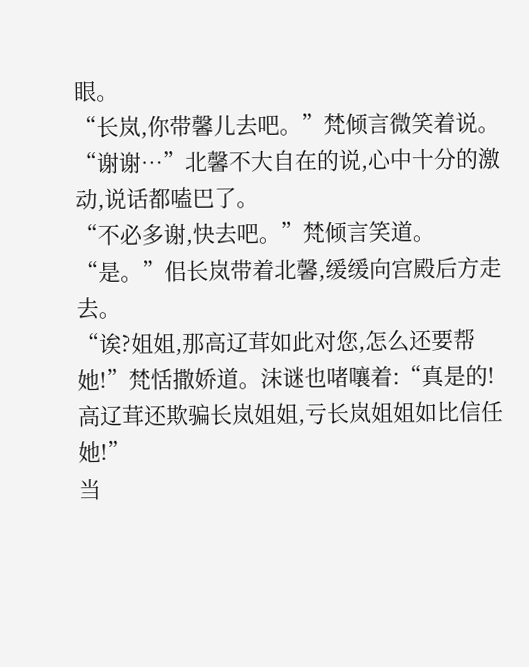眼。
“长岚,你带馨儿去吧。”梵倾言微笑着说。
“谢谢…”北馨不大自在的说,心中十分的激动,说话都嗑巴了。
“不必多谢,快去吧。”梵倾言笑道。
“是。”佀长岚带着北馨,缓缓向宫殿后方走去。
“诶?姐姐,那高辽茸如此对您,怎么还要帮她!”梵恬撒娇道。沫谜也啫嚷着:“真是的!高辽茸还欺骗长岚姐姐,亏长岚姐姐如比信任她!”
当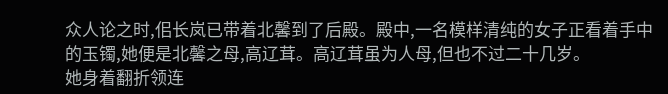众人论之时,佀长岚已带着北馨到了后殿。殿中,一名模样清纯的女子正看着手中的玉镯,她便是北馨之母,高辽茸。高辽茸虽为人母,但也不过二十几岁。
她身着翻折领连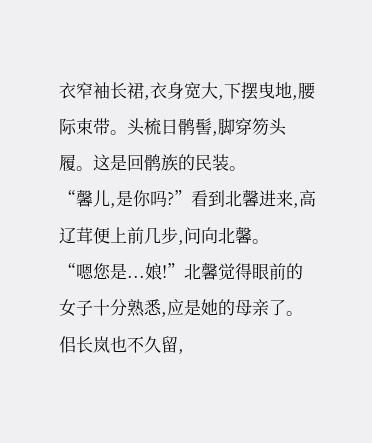衣窄袖长裙,衣身宽大,下摆曳地,腰际束带。头梳日鹘髻,脚穿笏头履。这是回鹘族的民装。
“馨儿,是你吗?”看到北馨进来,高辽茸便上前几步,问向北馨。
“嗯您是...娘!”北馨觉得眼前的女子十分熟悉,应是她的母亲了。佀长岚也不久留,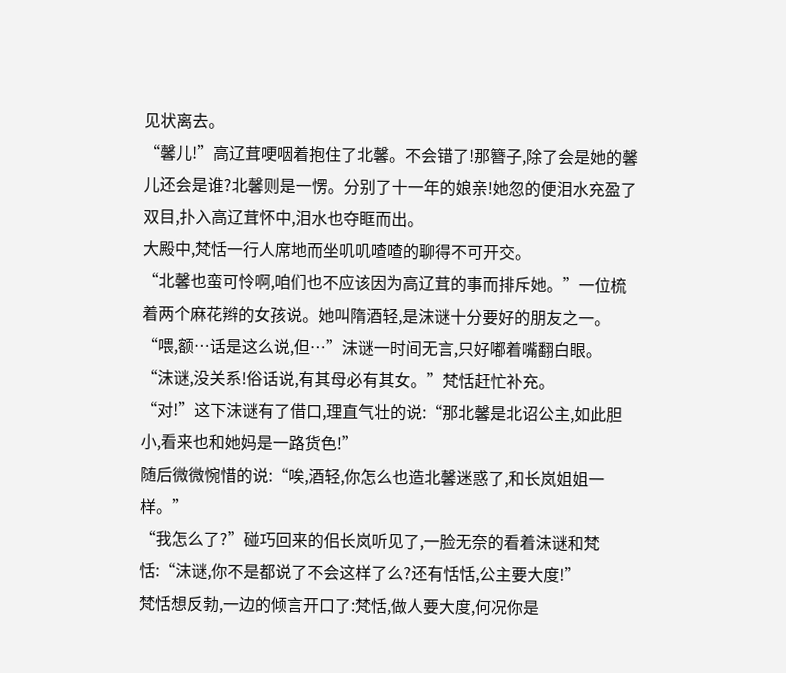见状离去。
“馨儿!”高辽茸哽咽着抱住了北馨。不会错了!那簪子,除了会是她的馨儿还会是谁?北馨则是一愣。分别了十一年的娘亲!她忽的便泪水充盈了双目,扑入高辽茸怀中,泪水也夺眶而出。
大殿中,梵恬一行人席地而坐叽叽喳喳的聊得不可开交。
“北馨也蛮可怜啊,咱们也不应该因为高辽茸的事而排斥她。”一位梳着两个麻花辫的女孩说。她叫隋酒轻,是沫谜十分要好的朋友之一。
“喂,额…话是这么说,但…”沫谜一时间无言,只好嘟着嘴翻白眼。
“沫谜,没关系!俗话说,有其母必有其女。”梵恬赶忙补充。
“对!”这下沫谜有了借口,理直气壮的说:“那北馨是北诏公主,如此胆小,看来也和她妈是一路货色!”
随后微微惋惜的说:“唉,酒轻,你怎么也造北馨迷惑了,和长岚姐姐一样。”
“我怎么了?”碰巧回来的佀长岚听见了,一脸无奈的看着沫谜和梵恬:“沫谜,你不是都说了不会这样了么?还有恬恬,公主要大度!”
梵恬想反勃,一边的倾言开口了:梵恬,做人要大度,何况你是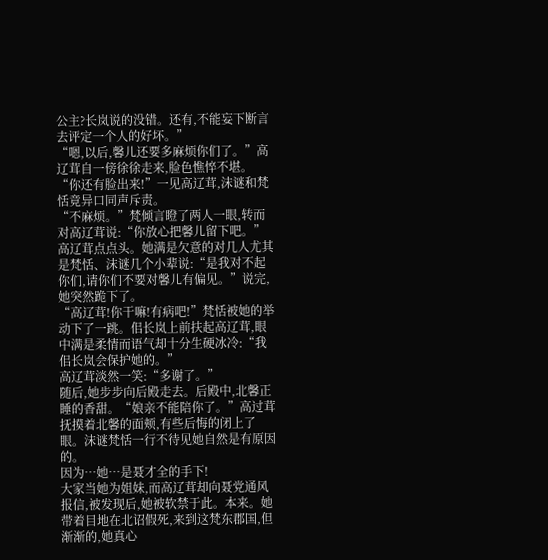公主?长岚说的没错。还有,不能妄下断言去评定一个人的好坏。”
“嗯,以后,馨儿还要多麻烦你们了。”高辽茸自一傍徐徐走来,脸色憔悴不堪。
“你还有脸出来!”一见高辽茸,沫谜和梵恬竟异口同声斥责。
“不麻烦。”梵倾言瞪了两人一眼,转而对高辽茸说:“你放心把馨儿留下吧。”
高辽茸点点头。她满是欠意的对几人尤其是梵恬、沫谜几个小辈说:“是我对不起你们,请你们不要对馨儿有偏见。”说完,她突然跪下了。
“高辽茸!你干嘛!有病吧!”梵恬被她的举动下了一跳。佀长岚上前扶起高辽茸,眼中满是柔情而语气却十分生硬冰冷:“我佀长岚会保护她的。”
高辽茸淡然一笑:“多谢了。”
随后,她步步向后殿走去。后殿中,北馨正睡的香甜。“娘亲不能陪你了。”高过茸抚摸着北馨的面颊,有些后悔的闭上了眼。沫谜梵恬一行不待见她自然是有原因的。
因为…她…是聂才全的手下!
大家当她为姐妹,而高辽茸却向聂党通风报信,被发现后,她被软禁于此。本来。她带着目地在北诏假死,来到这梵东郡国,但渐渐的,她真心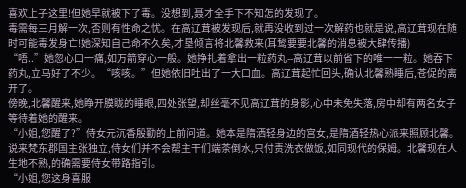喜欢上子这里!但她早就被下了毒。没想到,聂才全手下不知怎的发现了。
毒需每三月解一次,否则有性命之忧。在高辽茸被发现后,就再没收到过一次解药也就是说,高辽茸现在随时可能毒发身亡!她深知自己命不久矣,才垦倾言将北馨救来(耳鹙要要北馨的消息被大肆传播)
“唔..”她忽心口一痛,如万箭穿心一般。她挣扎着拿出一粒药丸--高辽茸以前省下的唯一一粒。她吞下药丸,立马好了不少。“咳咳。”但她依旧吐出了一大口血。高辽茸起忙回头,确认北馨熟睡后,苍促的离开了。
傍晚,北馨醒来,她睁开膜眬的睡眼,四处张望,却丝毫不见高辽茸的身影,心中未免失落,房中却有两名女子等待着她的醒来。
“小姐,您醒了?”侍女元沉香殷勤的上前问道。她本是隋洒轻身边的宫女,是隋酒轻热心派来照顾北馨。说来梵东郡国主张独立,侍女们并不会帮主干们端茶倒水,只付责洗衣做饭,如同现代的保姆。北馨现在人生地不熟,的确需要侍女带路指引。
“小姐,您这身喜服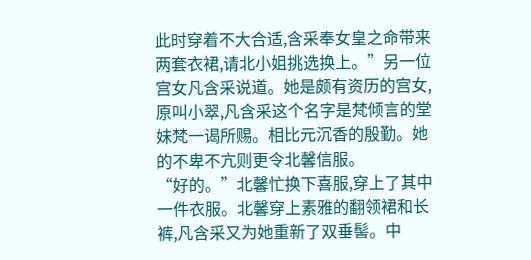此时穿着不大合适,含采奉女皇之命带来两套衣裙,请北小姐挑选换上。”另一位宫女凡含采说道。她是颇有资历的宫女,原叫小翠,凡含采这个名字是梵倾言的堂妹梵一谒所赐。相比元沉香的殷勤。她的不卑不亢则更令北馨信服。
“好的。”北馨忙换下喜服,穿上了其中一件衣服。北馨穿上素雅的翻领裙和长裤,凡含采又为她重新了双垂髻。中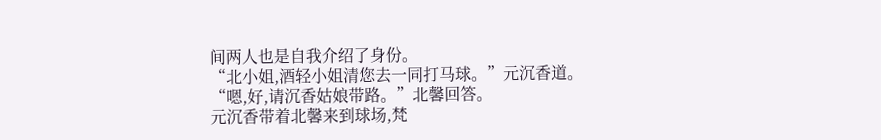间两人也是自我介绍了身份。
“北小姐,酒轻小姐清您去一同打马球。”元沉香道。
“嗯,好,请沉香姑娘带路。”北馨回答。
元沉香带着北馨来到球场,梵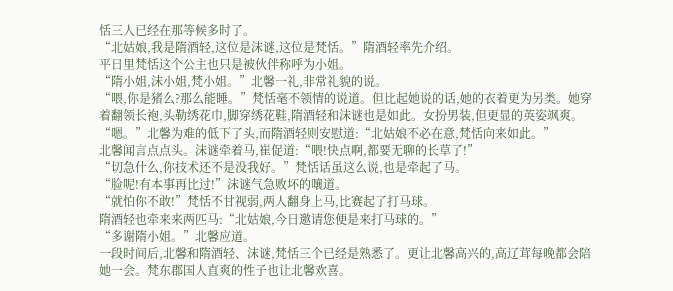恬三人已经在那等候多时了。
“北姑娘,我是隋酒轻,这位是沫谜,这位是梵恬。”隋酒轻率先介绍。
平日里梵恬这个公主也只是被伙伴称呼为小姐。
“隋小姐,沫小姐,梵小姐。”北馨一礼,非常礼貌的说。
“喂,你是猪么?那么能睡。”梵恬毫不领情的说道。但比起她说的话,她的衣着更为另类。她穿着翻领长袍,头勒绣花巾,脚穿绣花鞋,隋酒轻和沫谜也是如此。女扮男装,但更显的英姿飒爽。
“嗯。”北馨为难的低下了头,而隋酒轻则安慰道:“北姑娘不必在意,梵恬向来如此。”
北馨闻言点点头。沫谜牵着马,崔促道:“喂!快点啊,都要无聊的长草了!”
“切急什么,你技术还不是没我好。”梵恬话虽这么说,也是牵起了马。
“脸呢!有本事再比过!”沫谜气急败坏的嚷道。
“就怕你不敢!”梵恬不甘视弱,两人翻身上马,比赛起了打马球。
隋酒轻也牵来来两匹马:“北姑娘,今日邀请您便是来打马球的。”
“多谢隋小姐。”北馨应道。
一段时间后,北馨和隋酒轻、沫谜,梵恬三个已经是熟悉了。更让北馨高兴的,高辽茸每晚都会陪她一会。梵东郡国人直爽的性子也让北馨欢喜。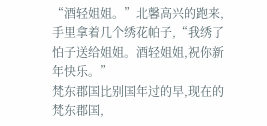“酒轻姐姐。”北馨高兴的跑来,手里拿着几个绣花帕子,“我绣了怕子送给姐姐。酒轻姐姐,祝你新年快乐。”
梵东郡国比别国年过的早,现在的梵东郡国,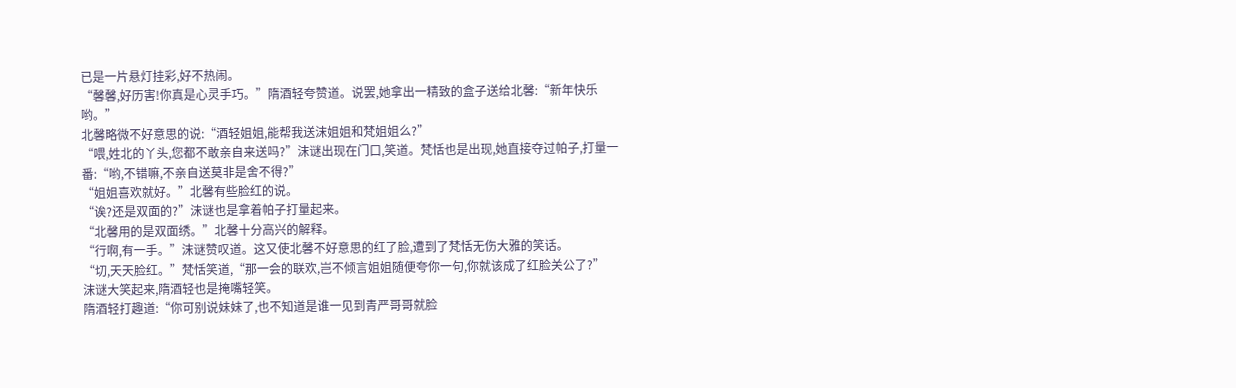已是一片悬灯挂彩,好不热闹。
“馨馨,好历害!你真是心灵手巧。”隋酒轻夸赞道。说罢,她拿出一精致的盒子送给北馨:“新年快乐哟。”
北馨略微不好意思的说:“酒轻姐姐,能帮我送沫姐姐和梵姐姐么?”
“喂,姓北的丫头,您都不敢亲自来送吗?”沫谜出现在门口,笑道。梵恬也是出现,她直接夺过帕子,打量一番:“哟,不错嘛,不亲自送莫非是舍不得?”
“姐姐喜欢就好。”北馨有些脸红的说。
“诶?还是双面的?”沫谜也是拿着帕子打量起来。
“北馨用的是双面绣。”北馨十分高兴的解释。
“行啊,有一手。”沫谜赞叹道。这又使北馨不好意思的红了脸,遭到了梵恬无伤大雅的笑话。
“切,天天脸红。”梵恬笑道,“那一会的联欢,岂不倾言姐姐随便夸你一句,你就该成了红脸关公了?”
沫谜大笑起来,隋酒轻也是掩嘴轻笑。
隋酒轻打趣道:“你可别说妹妹了,也不知道是谁一见到青严哥哥就脸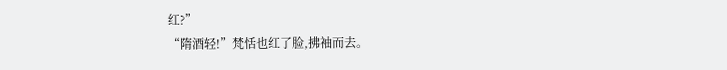红?”
“隋酒轻!”梵恬也红了脸,拂袖而去。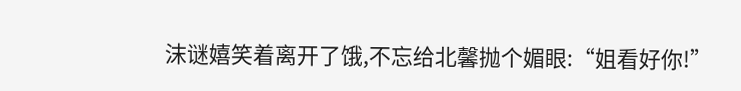沫谜嬉笑着离开了饿,不忘给北馨抛个媚眼:“姐看好你!”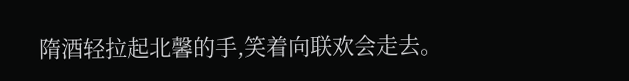隋酒轻拉起北馨的手,笑着向联欢会走去。